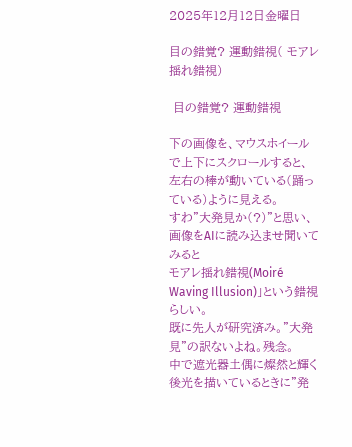2025年12月12日金曜日

目の錯覚? 運動錯視( モアレ揺れ錯視)

 目の錯覚? 運動錯視

下の画像を、マウスホイールで上下にスクロールすると、
左右の棒が動いている(踊っている)ように見える。
すわ"大発見か(?)"と思い、画像をAIに読み込ませ聞いてみると
モアレ揺れ錯視(Moiré Waving Illusion)」という錯視らしい。
既に先人が研究済み。"大発見"の訳ないよね。残念。
中で遮光器土偶に燦然と輝く後光を描いているときに"発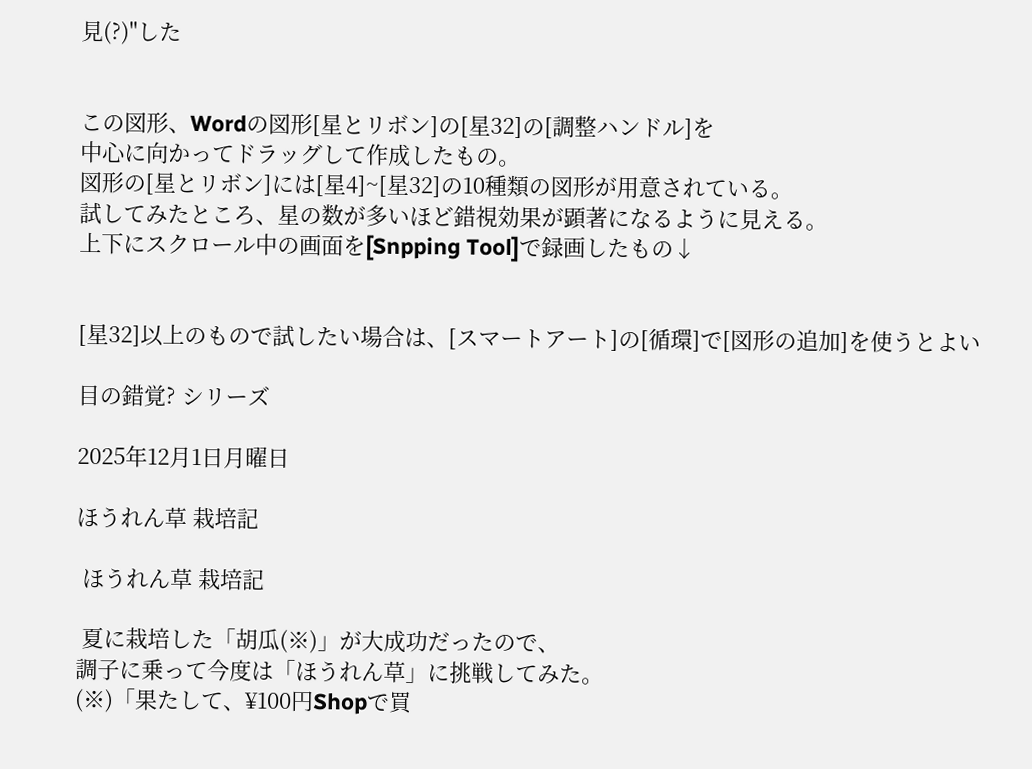見(?)"した


この図形、Wordの図形[星とリボン]の[星32]の[調整ハンドル]を
中心に向かってドラッグして作成したもの。
図形の[星とリボン]には[星4]~[星32]の10種類の図形が用意されている。
試してみたところ、星の数が多いほど錯視効果が顕著になるように見える。
上下にスクロール中の画面を[Snpping Tool]で録画したもの↓


[星32]以上のもので試したい場合は、[スマートアート]の[循環]で[図形の追加]を使うとよい

目の錯覚? シリーズ

2025年12月1日月曜日

ほうれん草 栽培記

 ほうれん草 栽培記

 夏に栽培した「胡瓜(※)」が大成功だったので、
調子に乗って今度は「ほうれん草」に挑戦してみた。
(※)「果たして、¥100円Shopで買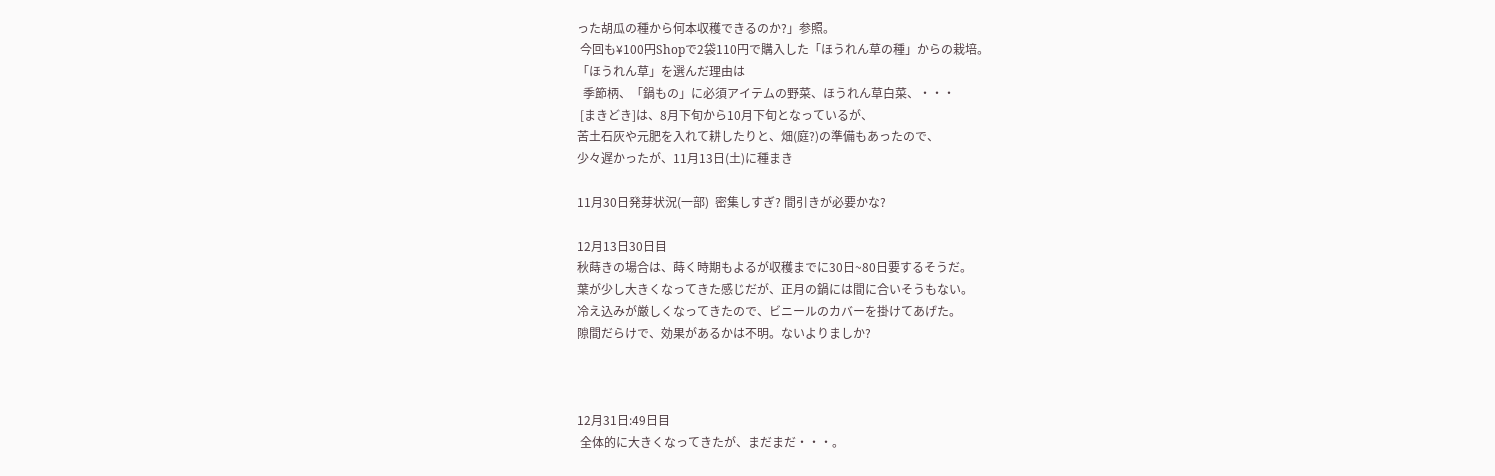った胡瓜の種から何本収穫できるのか?」参照。
 今回も¥100円Shopで2袋110円で購入した「ほうれん草の種」からの栽培。
「ほうれん草」を選んだ理由は
  季節柄、「鍋もの」に必須アイテムの野菜、ほうれん草白菜、・・・
 [まきどき]は、8月下旬から10月下旬となっているが、
苦土石灰や元肥を入れて耕したりと、畑(庭?)の準備もあったので、
少々遅かったが、11月13日(土)に種まき

11月30日発芽状況(一部)  密集しすぎ? 間引きが必要かな?

12月13日30日目
秋蒔きの場合は、蒔く時期もよるが収穫までに30日~80日要するそうだ。
葉が少し大きくなってきた感じだが、正月の鍋には間に合いそうもない。
冷え込みが厳しくなってきたので、ビニールのカバーを掛けてあげた。
隙間だらけで、効果があるかは不明。ないよりましか?



12月31日:49日目
 全体的に大きくなってきたが、まだまだ・・・。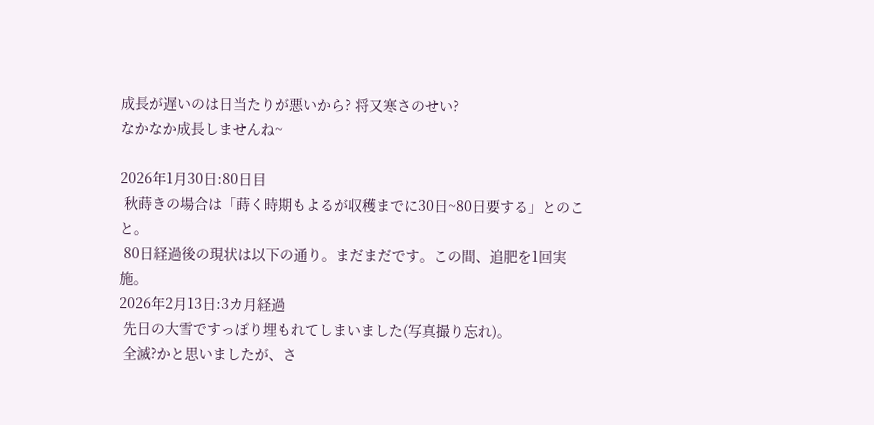成長が遅いのは日当たりが悪いから? 将又寒さのせい?
なかなか成長しませんね~

2026年1月30日:80日目
 秋蒔きの場合は「蒔く時期もよるが収穫までに30日~80日要する」とのこと。
 80日経過後の現状は以下の通り。まだまだです。この間、追肥を1回実施。
2026年2月13日:3カ月経過
 先日の大雪ですっぽり埋もれてしまいました(写真撮り忘れ)。
 全滅?かと思いましたが、さ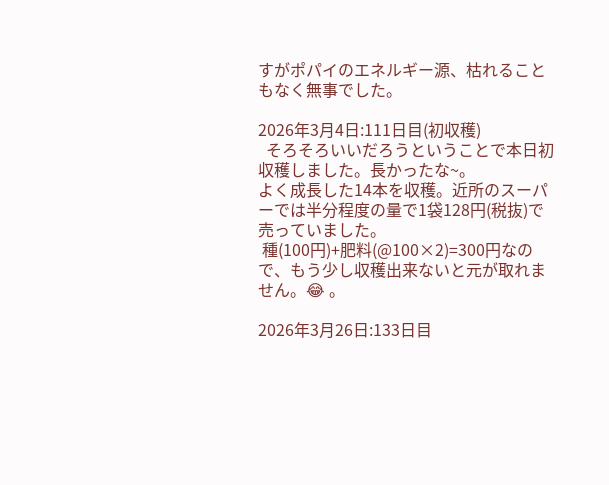すがポパイのエネルギー源、枯れることもなく無事でした。

2026年3月4日:111日目(初収穫)
  そろそろいいだろうということで本日初収穫しました。長かったな~。
よく成長した14本を収穫。近所のスーパーでは半分程度の量で1袋128円(税抜)で
売っていました。
 種(100円)+肥料(@100×2)=300円なので、もう少し収穫出来ないと元が取れません。😂 。

2026年3月26日:133日目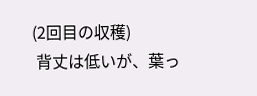(2回目の収穫)
 背丈は低いが、葉っ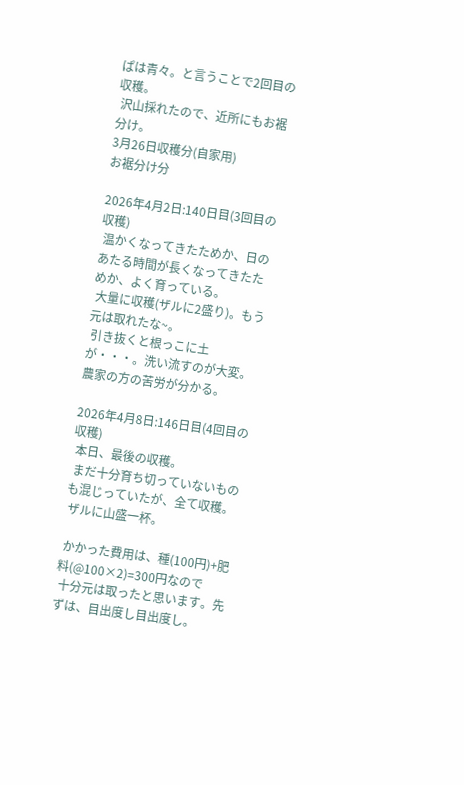ぱは青々。と言うことで2回目の収穫。
 沢山採れたので、近所にもお裾分け。
3月26日収穫分(自家用)
お裾分け分

2026年4月2日:140日目(3回目の収穫)
 温かくなってきたためか、日のあたる時間が長くなってきたためか、よく育っている。
 大量に収穫(ザルに2盛り)。もう元は取れたな~。
 引き抜くと根っこに土が・・・。洗い流すのが大変。農家の方の苦労が分かる。

2026年4月8日:146日目(4回目の収穫)
 本日、最後の収穫。
 まだ十分育ち切っていないものも混じっていたが、全て収穫。
 ザルに山盛一杯。

 かかった費用は、種(100円)+肥料(@100×2)=300円なので
 十分元は取ったと思います。先ずは、目出度し目出度し。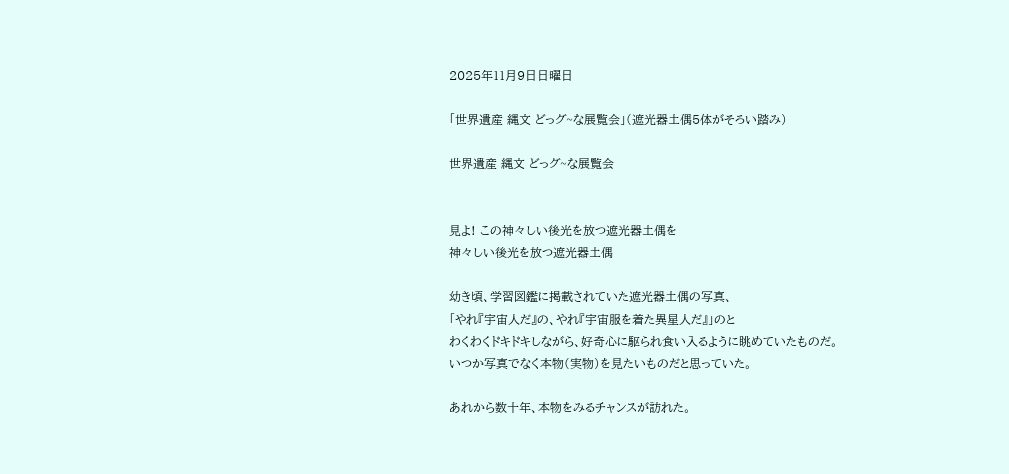2025年11月9日日曜日

「世界遺産 縄文 どっグ~な展覧会」(遮光器土偶5体がそろい踏み)

世界遺産 縄文 どっグ~な展覧会


見よ! この神々しい後光を放つ遮光器土偶を
神々しい後光を放つ遮光器土偶

幼き頃、学習図鑑に掲載されていた遮光器土偶の写真、
「やれ『宇宙人だ』の、やれ『宇宙服を着た異星人だ』」のと
わくわくドキドキしながら、好奇心に駆られ食い入るように眺めていたものだ。
いつか写真でなく本物(実物)を見たいものだと思っていた。

あれから数十年、本物をみるチャンスが訪れた。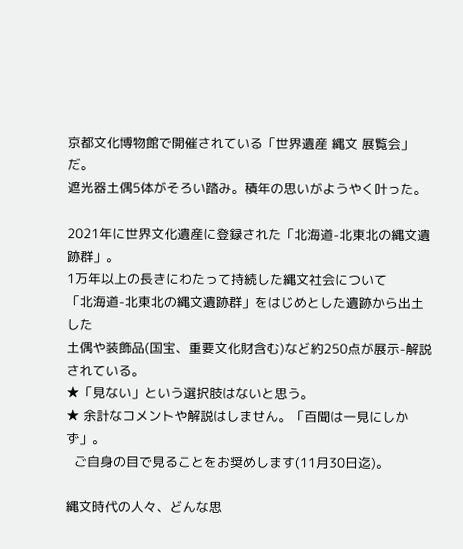京都文化博物館で開催されている「世界遺産 縄文 展覧会」だ。
遮光器土偶5体がそろい踏み。積年の思いがようやく叶った。

2021年に世界文化遺産に登録された「北海道-北東北の縄文遺跡群」。
1万年以上の長きにわたって持続した縄文社会について
「北海道-北東北の縄文遺跡群」をはじめとした遺跡から出土した
土偶や装飾品(国宝、重要文化財含む)など約250点が展示-解説されている。
★「見ない」という選択肢はないと思う。
★ 余計なコメントや解説はしません。「百聞は一見にしかず」。
  ご自身の目で見ることをお奨めします(11月30日迄)。

縄文時代の人々、どんな思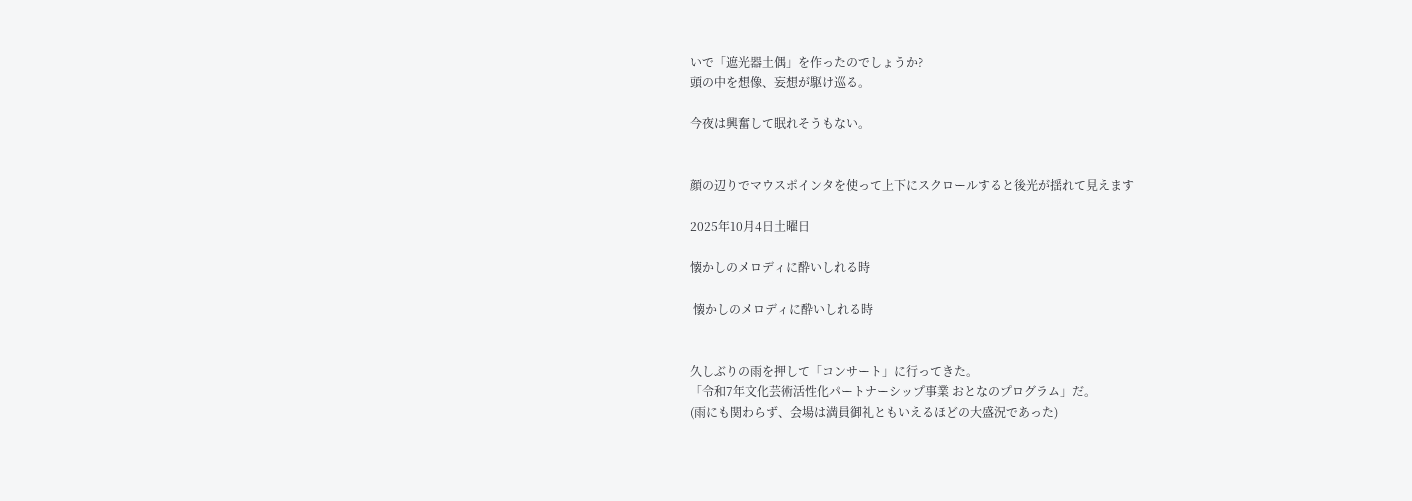いで「遮光器土偶」を作ったのでしょうか?
頭の中を想像、妄想が駆け巡る。

今夜は興奮して眠れそうもない。


顔の辺りでマウスポインタを使って上下にスクロールすると後光が揺れて見えます

2025年10月4日土曜日

懐かしのメロディに酔いしれる時

 懐かしのメロディに酔いしれる時


久しぶりの雨を押して「コンサート」に行ってきた。
「令和7年文化芸術活性化パートナーシップ事業 おとなのプログラム」だ。
(雨にも関わらず、会場は満員御礼ともいえるほどの大盛況であった)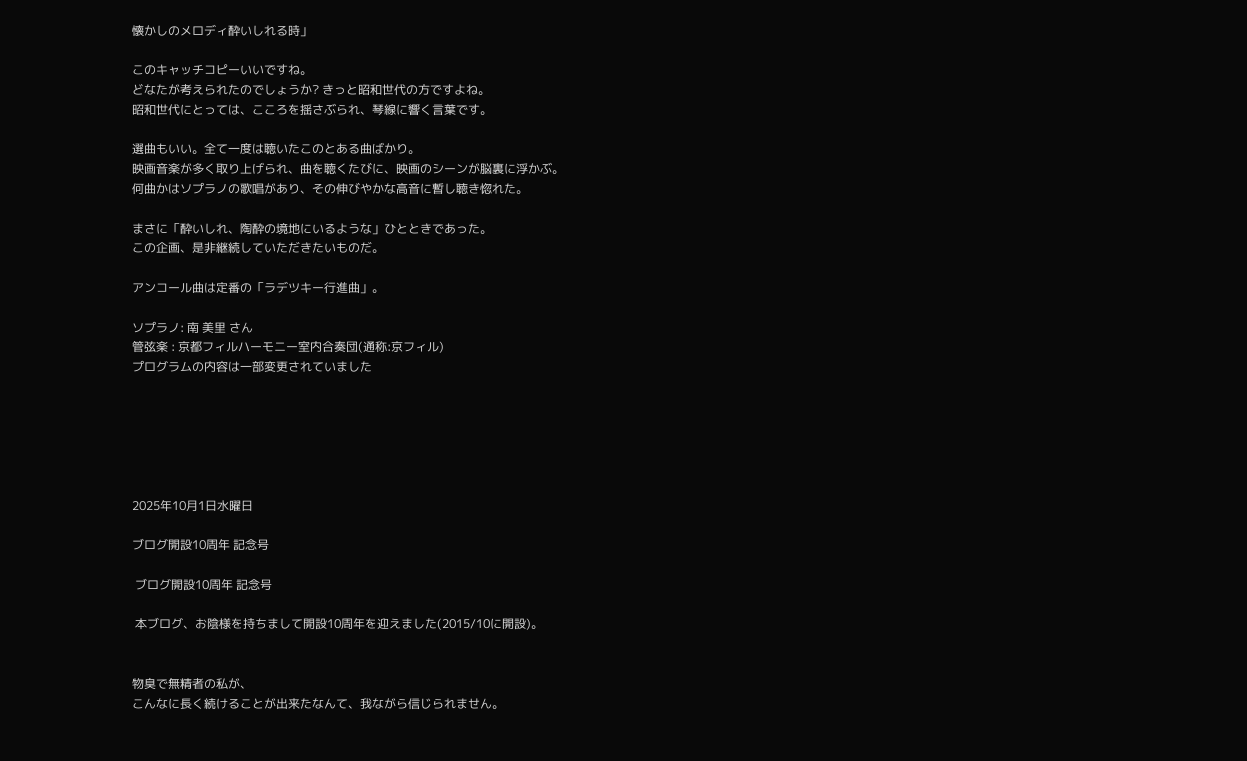懐かしのメロディ酔いしれる時」

このキャッチコピーいいですね。
どなたが考えられたのでしょうか? きっと昭和世代の方ですよね。
昭和世代にとっては、こころを揺さぶられ、琴線に響く言葉です。

選曲もいい。全て一度は聴いたこのとある曲ばかり。
映画音楽が多く取り上げられ、曲を聴くたびに、映画のシーンが脳裏に浮かぶ。
何曲かはソプラノの歌唱があり、その伸びやかな高音に暫し聴き惚れた。

まさに「酔いしれ、陶酔の境地にいるような」ひとときであった。
この企画、是非継続していただきたいものだ。

アンコール曲は定番の「ラデツキー行進曲」。

ソプラノ: 南 美里 さん
管弦楽 : 京都フィルハーモニー室内合奏団(通称:京フィル)
プログラムの内容は一部変更されていました






2025年10月1日水曜日

ブログ開設10周年 記念号

 ブログ開設10周年 記念号

 本ブログ、お陰様を持ちまして開設10周年を迎えました(2015/10に開設)。


物臭で無精者の私が、
こんなに長く続けることが出来たなんて、我ながら信じられません。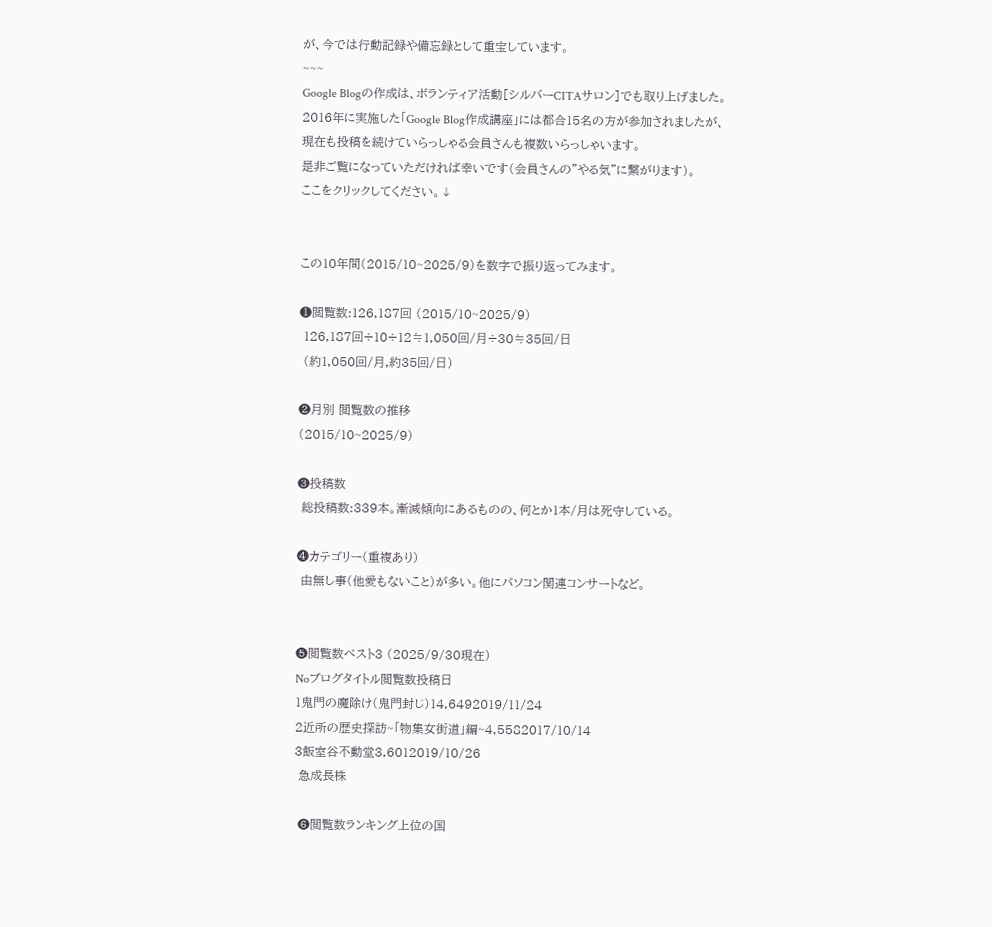が、今では行動記録や備忘録として重宝しています。
~~~
Google Blogの作成は、ボランティア活動[シルバーCITAサロン]でも取り上げました。
2016年に実施した「Google Blog作成講座」には都合15名の方が参加されましたが、
現在も投稿を続けていらっしゃる会員さんも複数いらっしゃいます。
是非ご覧になっていただければ幸いです(会員さんの"やる気"に繋がります)。
ここをクリックしてください。↓


この10年間(2015/10~2025/9)を数字で振り返ってみます。

❶閲覧数:126,187回 (2015/10~2025/9)
 126,187回÷10÷12≒1,050回/月÷30≒35回/日
 (約1,050回/月,約35回/日)

❷月別 閲覧数の推移
(2015/10~2025/9)

❸投稿数
 総投稿数:339本。漸減傾向にあるものの、何とか1本/月は死守している。

❹カテゴリー(重複あり)
 由無し事(他愛もないこと)が多い。他にパソコン関連コンサートなど。


❺閲覧数ベスト3 (2025/9/30現在)
Noブログタイトル閲覧数投稿日
1鬼門の魔除け(鬼門封じ)14,6492019/11/24
2近所の歴史探訪~「物集女街道」編~4,5582017/10/14
3飯室谷不動堂3,6012019/10/26
 急成長株

 ❻閲覧数ランキング上位の国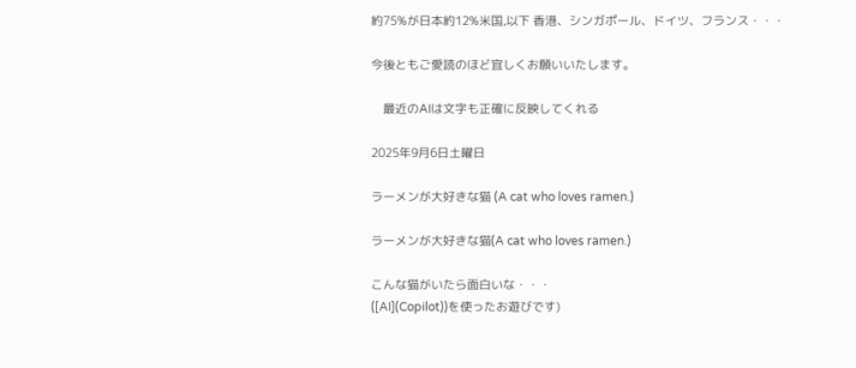約75%が日本約12%米国,以下 香港、シンガポール、ドイツ、フランス・・・

今後ともご愛読のほど宜しくお願いいたします。

    最近のAIは文字も正確に反映してくれる

2025年9月6日土曜日

ラーメンが大好きな猫 (A cat who loves ramen.)

ラーメンが大好きな猫(A cat who loves ramen.)

こんな猫がいたら面白いな・・・
([AI](Copilot))を使ったお遊びです)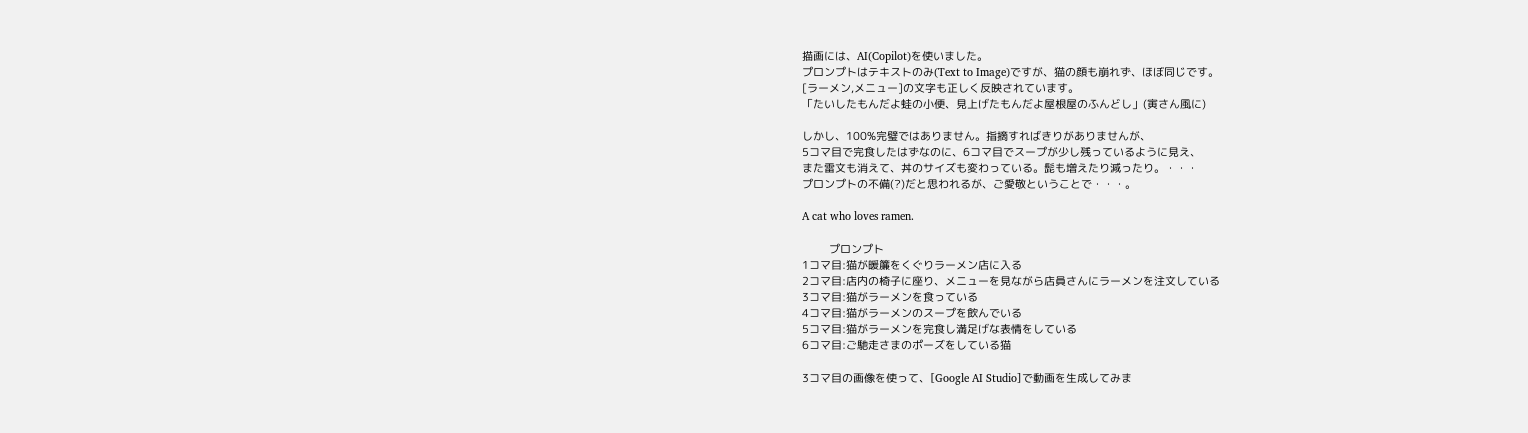描画には、AI(Copilot)を使いました。
プロンプトはテキストのみ(Text to Image)ですが、猫の顔も崩れず、ほぼ同じです。
[ラーメン,メニュー]の文字も正しく反映されています。
「たいしたもんだよ蛙の小便、見上げたもんだよ屋根屋のふんどし」(寅さん風に)

しかし、100%完璧ではありません。指摘すればきりがありませんが、
5コマ目で完食したはずなのに、6コマ目でスープが少し残っているように見え、
また雷文も消えて、丼のサイズも変わっている。髭も増えたり減ったり。・・・
プロンプトの不備(?)だと思われるが、ご愛敬ということで・・・。

A cat who loves ramen.

         プロンプト
1コマ目:猫が暖簾をくぐりラーメン店に入る
2コマ目:店内の椅子に座り、メニューを見ながら店員さんにラーメンを注文している
3コマ目:猫がラーメンを食っている
4コマ目:猫がラーメンのスープを飲んでいる
5コマ目:猫がラーメンを完食し満足げな表情をしている
6コマ目:ご馳走さまのポーズをしている猫

3コマ目の画像を使って、[Google AI Studio]で動画を生成してみま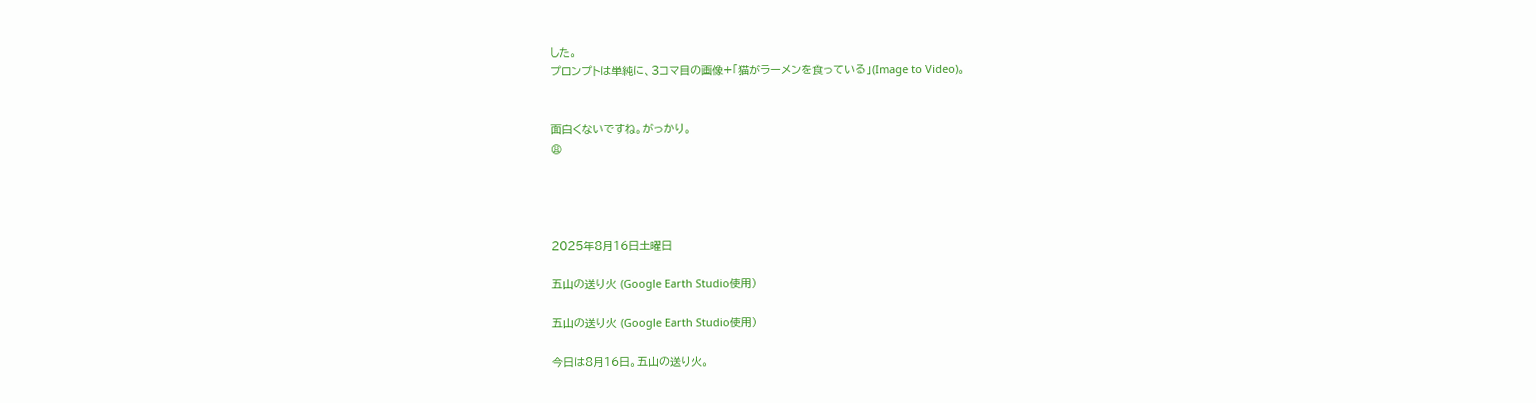した。
プロンプトは単純に、3コマ目の画像+「猫がラーメンを食っている」(Image to Video)。


面白くないですね。がっかり。
😩




2025年8月16日土曜日

五山の送り火 (Google Earth Studio使用)

五山の送り火 (Google Earth Studio使用)

今日は8月16日。五山の送り火。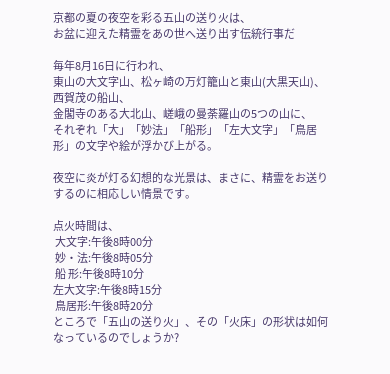京都の夏の夜空を彩る五山の送り火は、
お盆に迎えた精霊をあの世へ送り出す伝統行事だ

毎年8月16日に行われ、
東山の大文字山、松ヶ崎の万灯籠山と東山(大黒天山)、西賀茂の船山、
金閣寺のある大北山、嵯峨の曼荼羅山の5つの山に、
それぞれ「大」「妙法」「船形」「左大文字」「鳥居形」の文字や絵が浮かび上がる。

夜空に炎が灯る幻想的な光景は、まさに、精霊をお送りするのに相応しい情景です。

点火時間は、
 大文字:午後8時00分
 妙・法:午後8時05分
 船 形:午後8時10分
左大文字:午後8時15分
 鳥居形:午後8時20分
ところで「五山の送り火」、その「火床」の形状は如何なっているのでしょうか?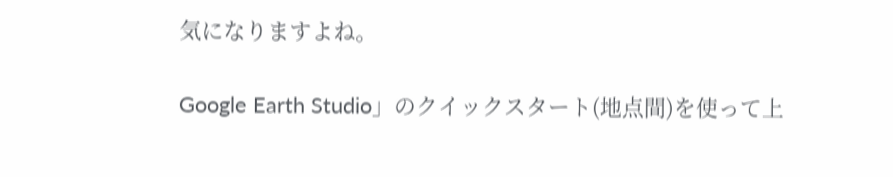気になりますよね。

Google Earth Studio」のクイックスタート(地点間)を使って上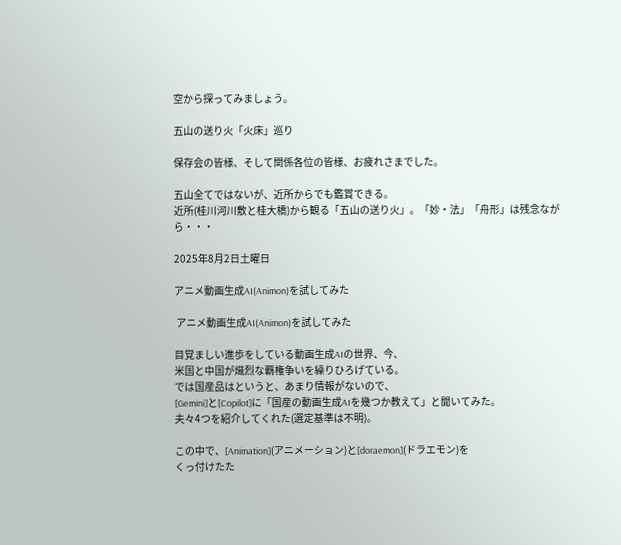空から探ってみましょう。

五山の送り火「火床」巡り

保存会の皆様、そして関係各位の皆様、お疲れさまでした。

五山全てではないが、近所からでも鑑賞できる。
近所(桂川河川敷と桂大橋)から観る「五山の送り火」。「妙・法」「舟形」は残念ながら・・・

2025年8月2日土曜日

アニメ動画生成AI(Animon)を試してみた

 アニメ動画生成AI(Animon)を試してみた

目覚ましい進歩をしている動画生成AIの世界、今、
米国と中国が熾烈な覇権争いを繰りひろげている。
では国産品はというと、あまり情報がないので、
[Gemini]と[Copilot]に「国産の動画生成AIを幾つか教えて」と聞いてみた。
夫々4つを紹介してくれた(選定基準は不明)。

この中で、[Animation](アニメーション)と[doraemon](ドラエモン)を
くっ付けたた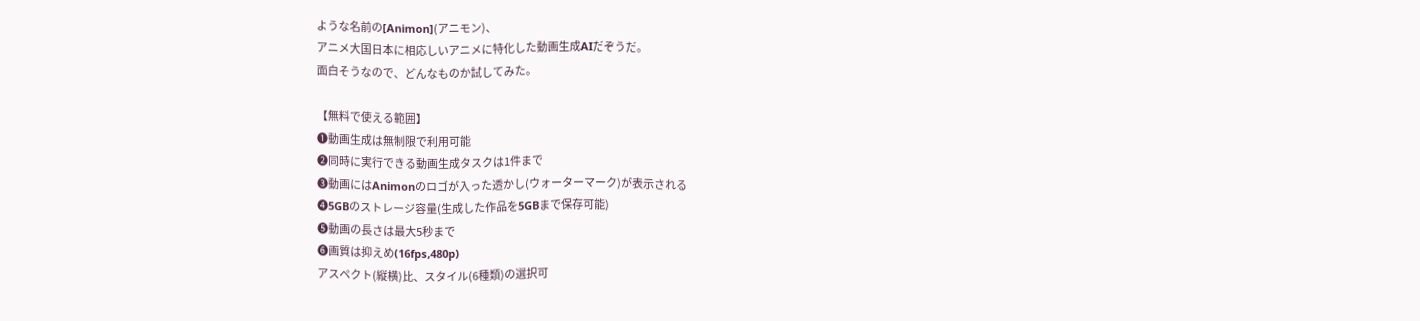ような名前の[Animon](アニモン)、
アニメ大国日本に相応しいアニメに特化した動画生成AIだぞうだ。
面白そうなので、どんなものか試してみた。

【無料で使える範囲】
❶動画生成は無制限で利用可能
❷同時に実行できる動画生成タスクは1件まで
❸動画にはAnimonのロゴが入った透かし(ウォーターマーク)が表示される
❹5GBのストレージ容量(生成した作品を5GBまで保存可能)
❺動画の長さは最大5秒まで
❻画質は抑えめ(16fps,480p)
アスペクト(縦横)比、スタイル(6種類)の選択可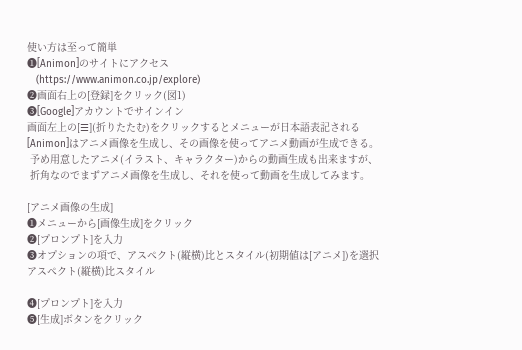使い方は至って簡単
❶[Animon]のサイトにアクセス
   (https://www.animon.co.jp/explore)
❷画面右上の[登録]をクリック(図1)
❸[Google]アカウントでサインイン
画面左上の[☰](折りたたむ)をクリックするとメニューが日本語表記される
[Animon]はアニメ画像を生成し、その画像を使ってアニメ動画が生成できる。
 予め用意したアニメ(イラスト、キャラクター)からの動画生成も出来ますが、
 折角なのでまずアニメ画像を生成し、それを使って動画を生成してみます。

[アニメ画像の生成]
❶メニューから[画像生成]をクリック
❷[プロンプト]を入力
❸オプションの項で、アスペクト(縦横)比とスタイル(初期値は[アニメ])を選択
アスペクト(縦横)比スタイル

❹[プロンプト]を入力
❺[生成]ボタンをクリック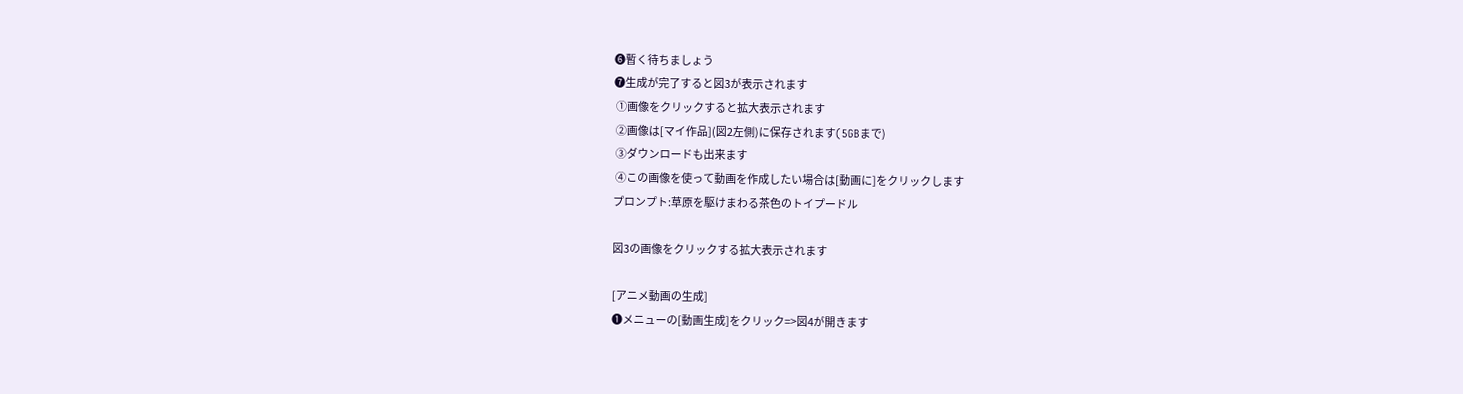❻暫く待ちましょう
❼生成が完了すると図3が表示されます
 ①画像をクリックすると拡大表示されます
 ②画像は[マイ作品](図2左側)に保存されます(5GBまで)
 ③ダウンロードも出来ます
 ④この画像を使って動画を作成したい場合は[動画に]をクリックします
プロンプト:草原を駆けまわる茶色のトイプードル

図3の画像をクリックする拡大表示されます

[アニメ動画の生成]
❶メニューの[動画生成]をクリック=>図4が開きます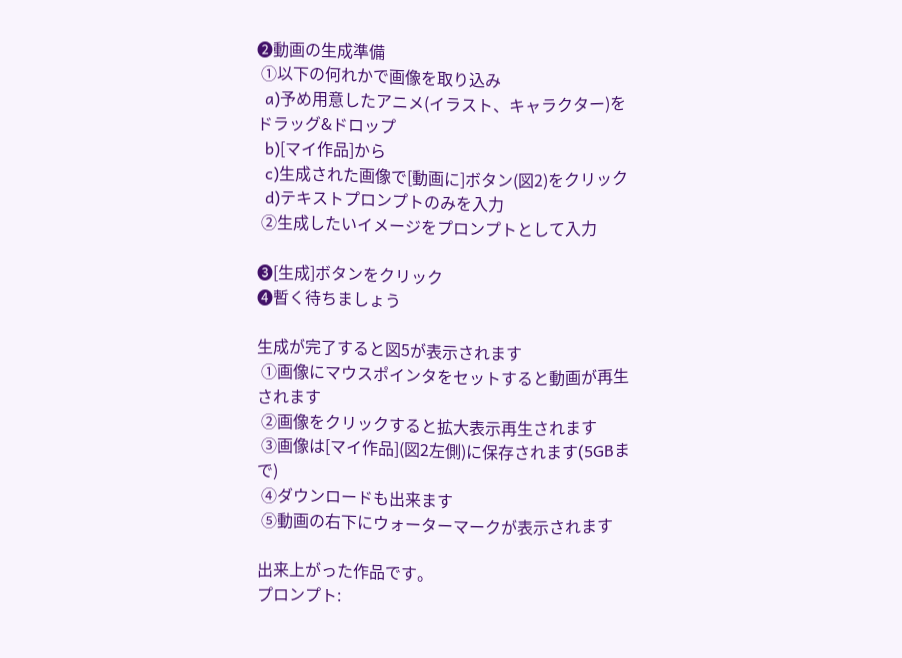❷動画の生成準備
 ①以下の何れかで画像を取り込み
  a)予め用意したアニメ(イラスト、キャラクター)をドラッグ&ドロップ
  b)[マイ作品]から
  c)生成された画像で[動画に]ボタン(図2)をクリック
  d)テキストプロンプトのみを入力
 ②生成したいイメージをプロンプトとして入力

❸[生成]ボタンをクリック
❹暫く待ちましょう

生成が完了すると図5が表示されます
 ①画像にマウスポインタをセットすると動画が再生されます
 ②画像をクリックすると拡大表示再生されます
 ③画像は[マイ作品](図2左側)に保存されます(5GBまで)
 ④ダウンロードも出来ます
 ⑤動画の右下にウォーターマークが表示されます

出来上がった作品です。
プロンプト: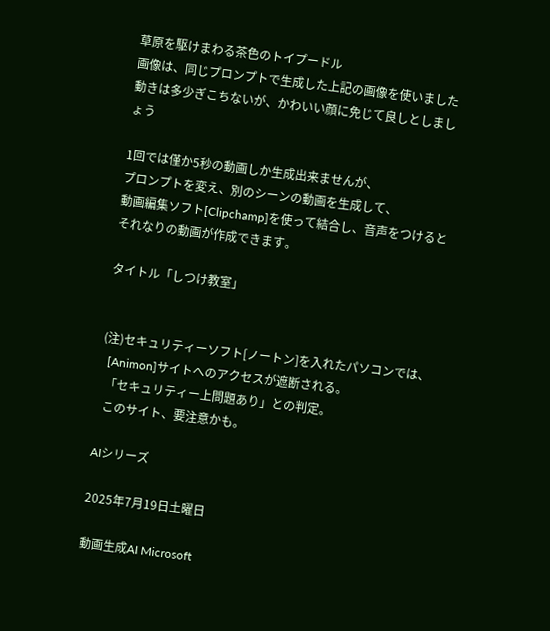草原を駆けまわる茶色のトイプードル
画像は、同じプロンプトで生成した上記の画像を使いました
動きは多少ぎこちないが、かわいい顔に免じて良しとしましょう

1回では僅か5秒の動画しか生成出来ませんが、
プロンプトを変え、別のシーンの動画を生成して、
動画編集ソフト[Clipchamp]を使って結合し、音声をつけるとそれなりの動画が作成できます。

タイトル「しつけ教室」


(注)セキュリティーソフト[ノートン]を入れたパソコンでは、
  [Animon]サイトへのアクセスが遮断される。
  「セキュリティー上問題あり」との判定。
  このサイト、要注意かも。

AIシリーズ

2025年7月19日土曜日

動画生成AI Microsoft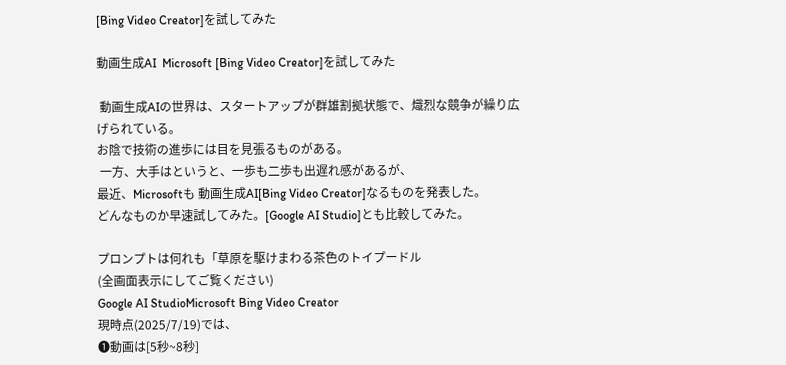[Bing Video Creator]を試してみた

動画生成AI  Microsoft [Bing Video Creator]を試してみた

 動画生成AIの世界は、スタートアップが群雄割拠状態で、熾烈な競争が繰り広げられている。
お陰で技術の進歩には目を見張るものがある。
 一方、大手はというと、一歩も二歩も出遅れ感があるが、
最近、Microsoftも 動画生成AI[Bing Video Creator]なるものを発表した。
どんなものか早速試してみた。[Google AI Studio]とも比較してみた。

プロンプトは何れも「草原を駆けまわる茶色のトイプードル
(全画面表示にしてご覧ください)
Google AI StudioMicrosoft Bing Video Creator
現時点(2025/7/19)では、
❶動画は[5秒~8秒]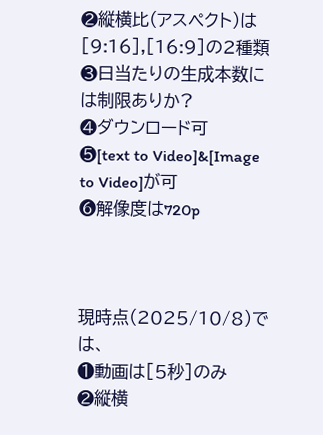❷縦横比(アスペクト)は[9:16],[16:9]の2種類
❸日当たりの生成本数には制限ありか?
❹ダウンロード可
❺[text to Video]&[Image to Video]が可
❻解像度は720p



現時点(2025/10/8)では、
❶動画は[5秒]のみ
❷縦横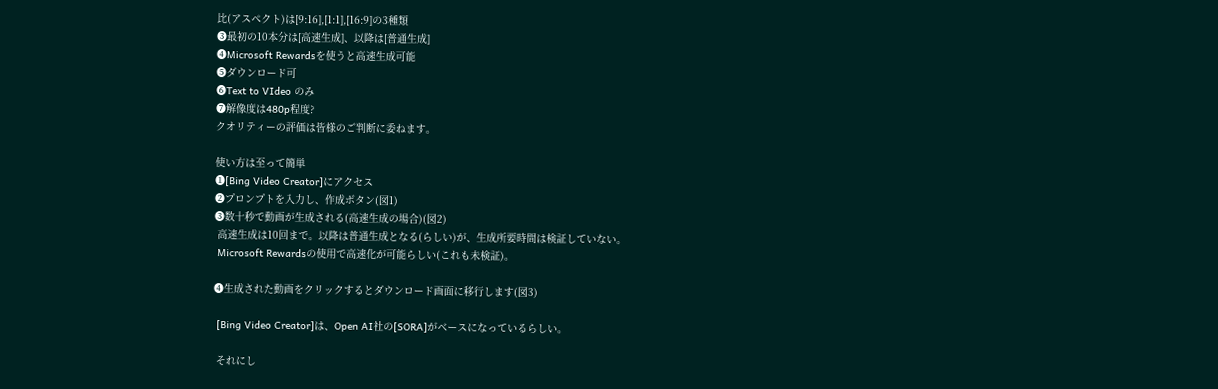比(アスペクト)は[9:16],[1:1],[16:9]の3種類
❸最初の10本分は[高速生成]、以降は[普通生成]
❹Microsoft Rewardsを使うと高速生成可能
❺ダウンロード可
❻Text to VIdeo のみ
❼解像度は480p程度?
クオリティーの評価は皆様のご判断に委ねます。

使い方は至って簡単
❶[Bing Video Creator]にアクセス
❷プロンプトを入力し、作成ボタン(図1)
❸数十秒で動画が生成される(高速生成の場合)(図2)
 高速生成は10回まで。以降は普通生成となる(らしい)が、生成所要時間は検証していない。
 Microsoft Rewardsの使用で高速化が可能らしい(これも未検証)。

❹生成された動画をクリックするとダウンロード画面に移行します(図3)

 [Bing Video Creator]は、Open AI社の[SORA]がベースになっているらしい。

 それにし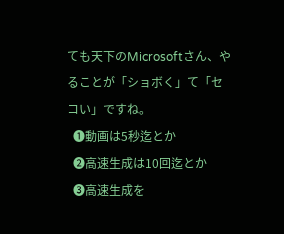ても天下のMicrosoftさん、やることが「ショボく」て「セコい」ですね。
  ❶動画は5秒迄とか
  ❷高速生成は10回迄とか
  ❸高速生成を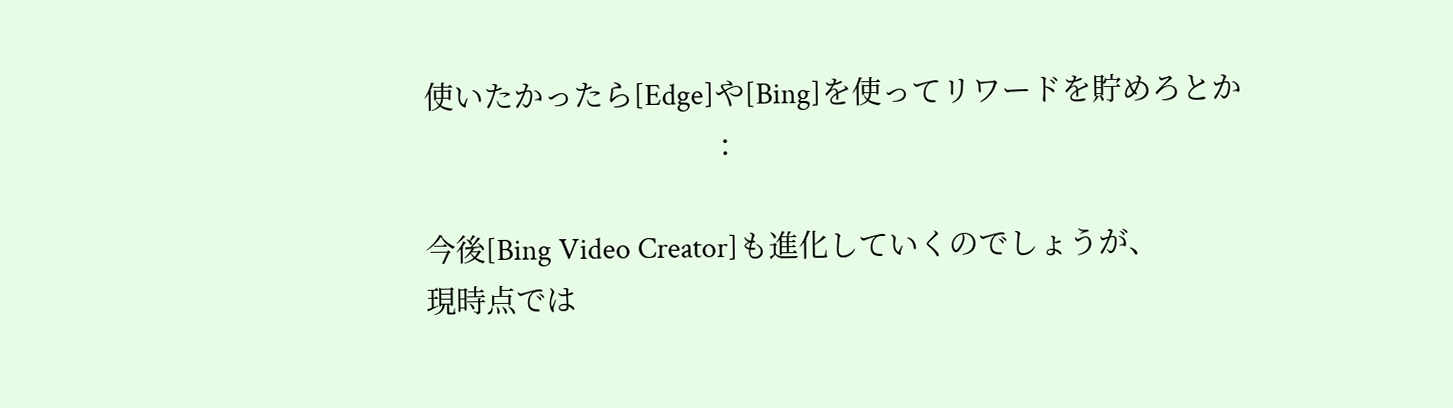使いたかったら[Edge]や[Bing]を使ってリワードを貯めろとか
                                     :

今後[Bing Video Creator]も進化していくのでしょうが、
現時点では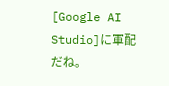[Google AI Studio]に軍配だね。